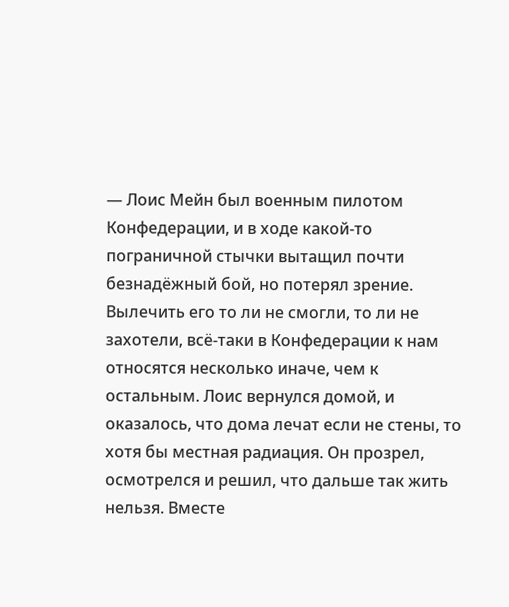— Лоис Мейн был военным пилотом Конфедерации, и в ходе какой-то пограничной стычки вытащил почти безнадёжный бой, но потерял зрение. Вылечить его то ли не смогли, то ли не захотели, всё-таки в Конфедерации к нам относятся несколько иначе, чем к остальным. Лоис вернулся домой, и оказалось, что дома лечат если не стены, то хотя бы местная радиация. Он прозрел, осмотрелся и решил, что дальше так жить нельзя. Вместе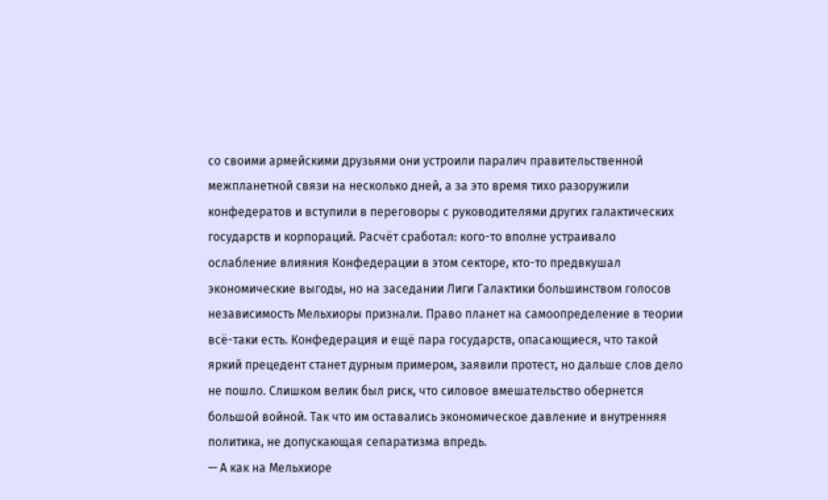со своими армейскими друзьями они устроили паралич правительственной межпланетной связи на несколько дней, а за это время тихо разоружили конфедератов и вступили в переговоры с руководителями других галактических государств и корпораций. Расчёт сработал: кого-то вполне устраивало ослабление влияния Конфедерации в этом секторе, кто-то предвкушал экономические выгоды, но на заседании Лиги Галактики большинством голосов независимость Мельхиоры признали. Право планет на самоопределение в теории всё-таки есть. Конфедерация и ещё пара государств, опасающиеся, что такой яркий прецедент станет дурным примером, заявили протест, но дальше слов дело не пошло. Слишком велик был риск, что силовое вмешательство обернется большой войной. Так что им оставались экономическое давление и внутренняя политика, не допускающая сепаратизма впредь.
— А как на Мельхиоре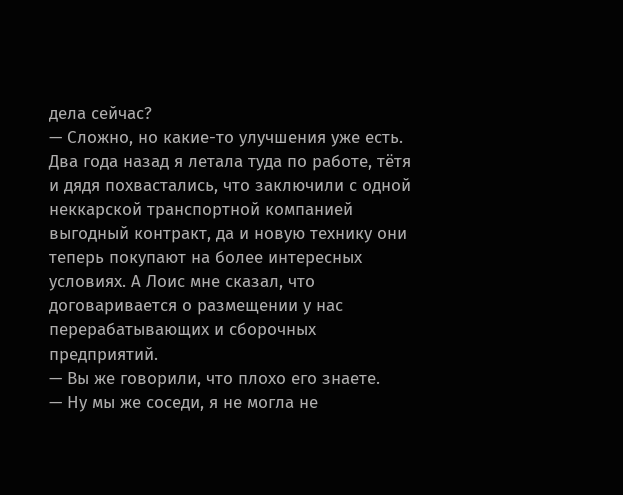дела сейчас?
— Сложно, но какие-то улучшения уже есть. Два года назад я летала туда по работе, тётя и дядя похвастались, что заключили с одной неккарской транспортной компанией выгодный контракт, да и новую технику они теперь покупают на более интересных условиях. А Лоис мне сказал, что договаривается о размещении у нас перерабатывающих и сборочных предприятий.
— Вы же говорили, что плохо его знаете.
— Ну мы же соседи, я не могла не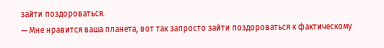зайти поздороваться.
— Мне нравится ваша планета, вот так запросто зайти поздороваться к фактическому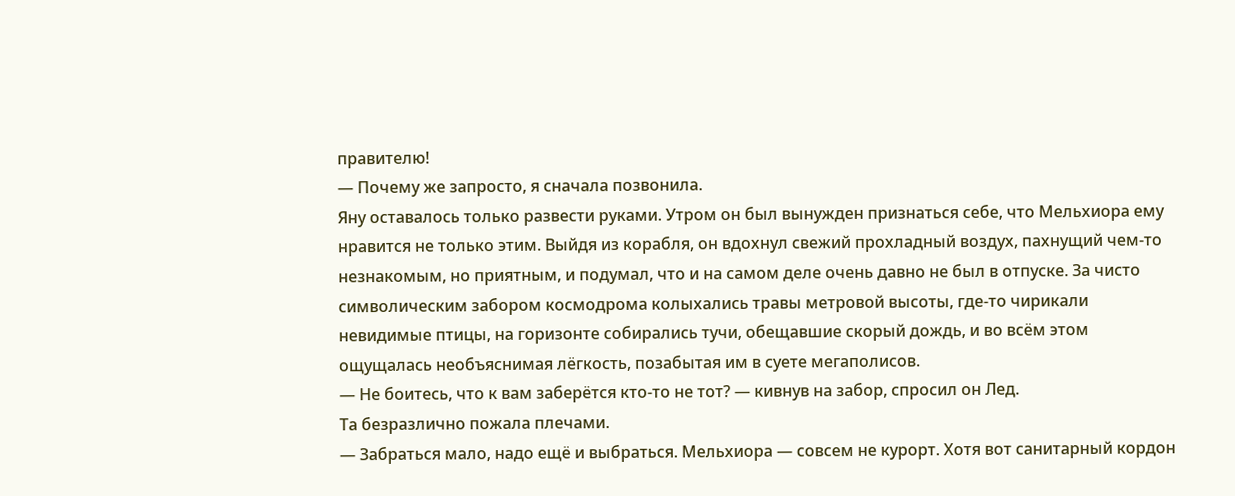правителю!
— Почему же запросто, я сначала позвонила.
Яну оставалось только развести руками. Утром он был вынужден признаться себе, что Мельхиора ему нравится не только этим. Выйдя из корабля, он вдохнул свежий прохладный воздух, пахнущий чем-то незнакомым, но приятным, и подумал, что и на самом деле очень давно не был в отпуске. За чисто символическим забором космодрома колыхались травы метровой высоты, где-то чирикали невидимые птицы, на горизонте собирались тучи, обещавшие скорый дождь, и во всём этом ощущалась необъяснимая лёгкость, позабытая им в суете мегаполисов.
— Не боитесь, что к вам заберётся кто-то не тот? — кивнув на забор, спросил он Лед.
Та безразлично пожала плечами.
— Забраться мало, надо ещё и выбраться. Мельхиора — совсем не курорт. Хотя вот санитарный кордон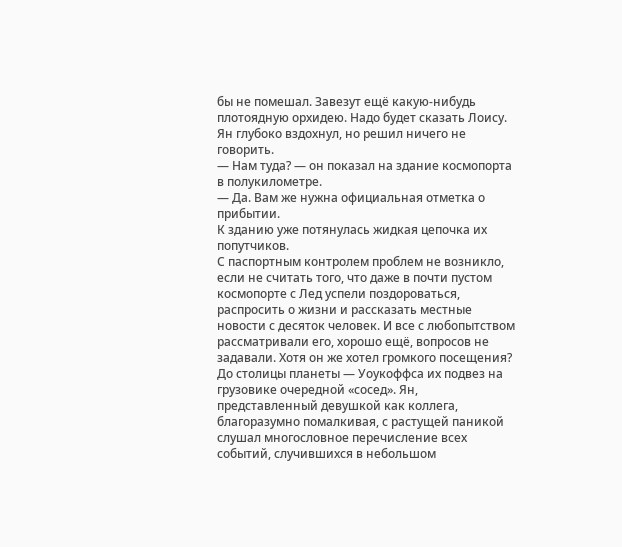бы не помешал. Завезут ещё какую-нибудь плотоядную орхидею. Надо будет сказать Лоису.
Ян глубоко вздохнул, но решил ничего не говорить.
— Нам туда? — он показал на здание космопорта в полукилометре.
— Да. Вам же нужна официальная отметка о прибытии.
К зданию уже потянулась жидкая цепочка их попутчиков.
С паспортным контролем проблем не возникло, если не считать того, что даже в почти пустом космопорте с Лед успели поздороваться, распросить о жизни и рассказать местные новости с десяток человек. И все с любопытством рассматривали его, хорошо ещё, вопросов не задавали. Хотя он же хотел громкого посещения?
До столицы планеты — Уоукоффса их подвез на грузовике очередной «сосед». Ян, представленный девушкой как коллега, благоразумно помалкивая, с растущей паникой слушал многословное перечисление всех событий, случившихся в небольшом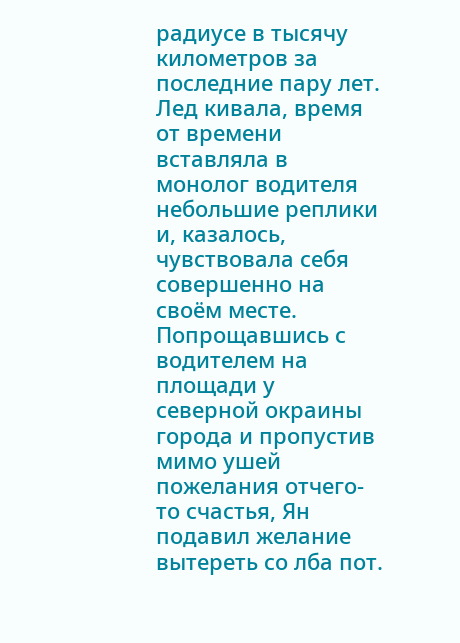радиусе в тысячу километров за последние пару лет. Лед кивала, время от времени вставляла в монолог водителя небольшие реплики и, казалось, чувствовала себя совершенно на своём месте.
Попрощавшись с водителем на площади у северной окраины города и пропустив мимо ушей пожелания отчего-то счастья, Ян подавил желание вытереть со лба пот.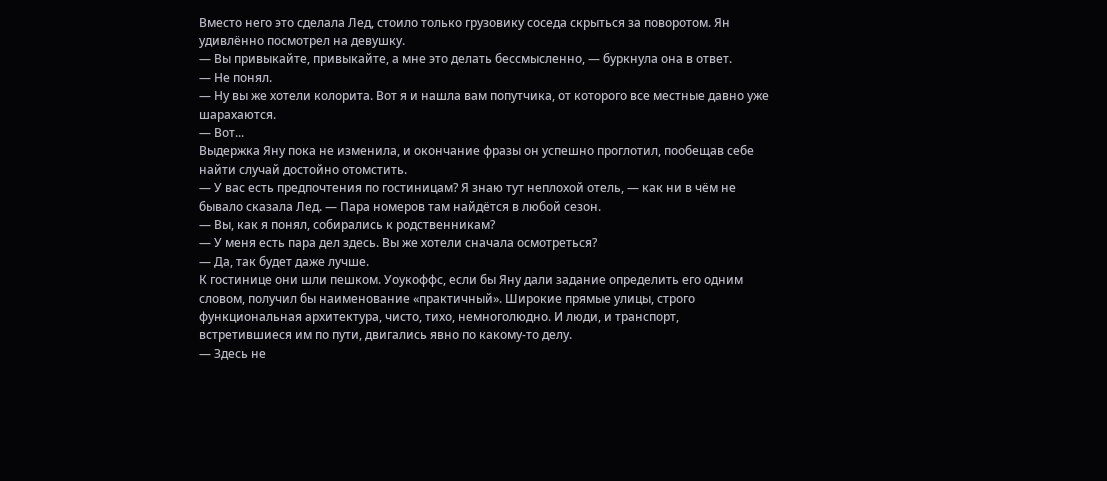Вместо него это сделала Лед, стоило только грузовику соседа скрыться за поворотом. Ян удивлённо посмотрел на девушку.
— Вы привыкайте, привыкайте, а мне это делать бессмысленно, — буркнула она в ответ.
— Не понял.
— Ну вы же хотели колорита. Вот я и нашла вам попутчика, от которого все местные давно уже шарахаются.
— Вот...
Выдержка Яну пока не изменила, и окончание фразы он успешно проглотил, пообещав себе найти случай достойно отомстить.
— У вас есть предпочтения по гостиницам? Я знаю тут неплохой отель, — как ни в чём не бывало сказала Лед. — Пара номеров там найдётся в любой сезон.
— Вы, как я понял, собирались к родственникам?
— У меня есть пара дел здесь. Вы же хотели сначала осмотреться?
— Да, так будет даже лучше.
К гостинице они шли пешком. Уоукоффс, если бы Яну дали задание определить его одним словом, получил бы наименование «практичный». Широкие прямые улицы, строго функциональная архитектура, чисто, тихо, немноголюдно. И люди, и транспорт, встретившиеся им по пути, двигались явно по какому-то делу.
— Здесь не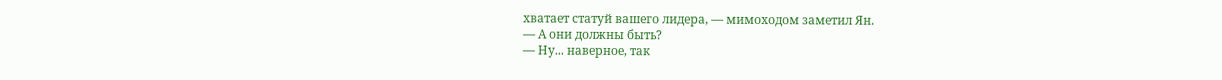хватает статуй вашего лидера, — мимоходом заметил Ян.
— А они должны быть?
— Ну... наверное, так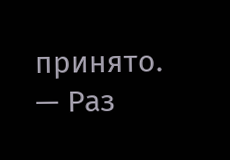принято.
— Раз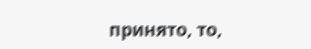принято, то,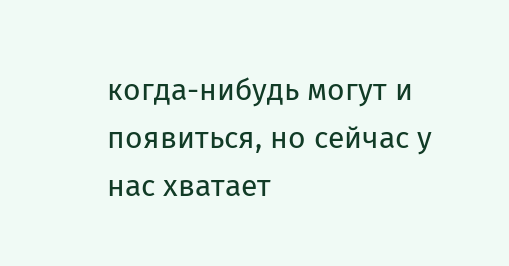когда-нибудь могут и появиться, но сейчас у нас хватает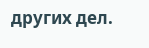других дел.